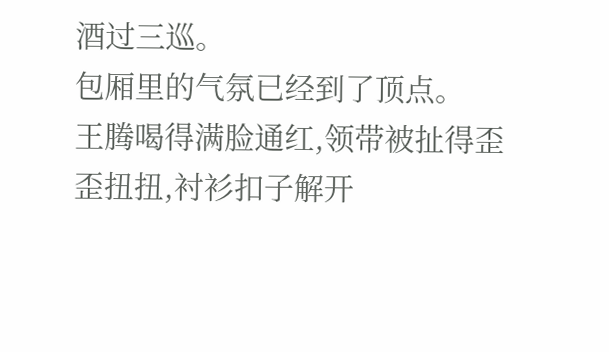酒过三巡。
包厢里的气氛已经到了顶点。
王腾喝得满脸通红,领带被扯得歪歪扭扭,衬衫扣子解开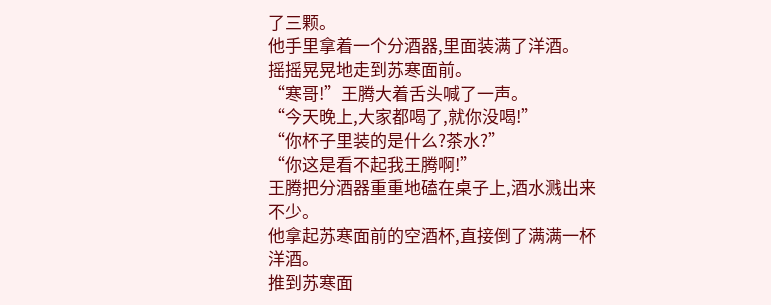了三颗。
他手里拿着一个分酒器,里面装满了洋酒。
摇摇晃晃地走到苏寒面前。
“寒哥!”王腾大着舌头喊了一声。
“今天晚上,大家都喝了,就你没喝!”
“你杯子里装的是什么?茶水?”
“你这是看不起我王腾啊!”
王腾把分酒器重重地磕在桌子上,酒水溅出来不少。
他拿起苏寒面前的空酒杯,直接倒了满满一杯洋酒。
推到苏寒面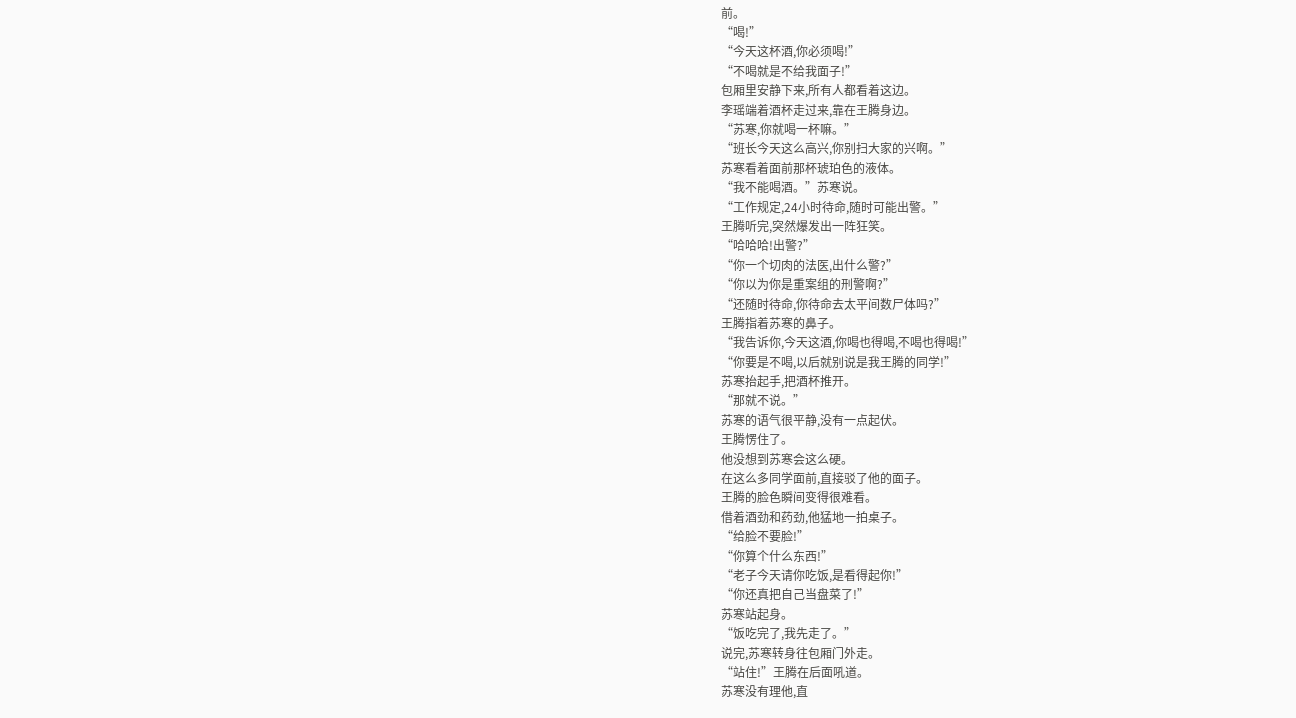前。
“喝!”
“今天这杯酒,你必须喝!”
“不喝就是不给我面子!”
包厢里安静下来,所有人都看着这边。
李瑶端着酒杯走过来,靠在王腾身边。
“苏寒,你就喝一杯嘛。”
“班长今天这么高兴,你别扫大家的兴啊。”
苏寒看着面前那杯琥珀色的液体。
“我不能喝酒。”苏寒说。
“工作规定,24小时待命,随时可能出警。”
王腾听完,突然爆发出一阵狂笑。
“哈哈哈!出警?”
“你一个切肉的法医,出什么警?”
“你以为你是重案组的刑警啊?”
“还随时待命,你待命去太平间数尸体吗?”
王腾指着苏寒的鼻子。
“我告诉你,今天这酒,你喝也得喝,不喝也得喝!”
“你要是不喝,以后就别说是我王腾的同学!”
苏寒抬起手,把酒杯推开。
“那就不说。”
苏寒的语气很平静,没有一点起伏。
王腾愣住了。
他没想到苏寒会这么硬。
在这么多同学面前,直接驳了他的面子。
王腾的脸色瞬间变得很难看。
借着酒劲和药劲,他猛地一拍桌子。
“给脸不要脸!”
“你算个什么东西!”
“老子今天请你吃饭,是看得起你!”
“你还真把自己当盘菜了!”
苏寒站起身。
“饭吃完了,我先走了。”
说完,苏寒转身往包厢门外走。
“站住!”王腾在后面吼道。
苏寒没有理他,直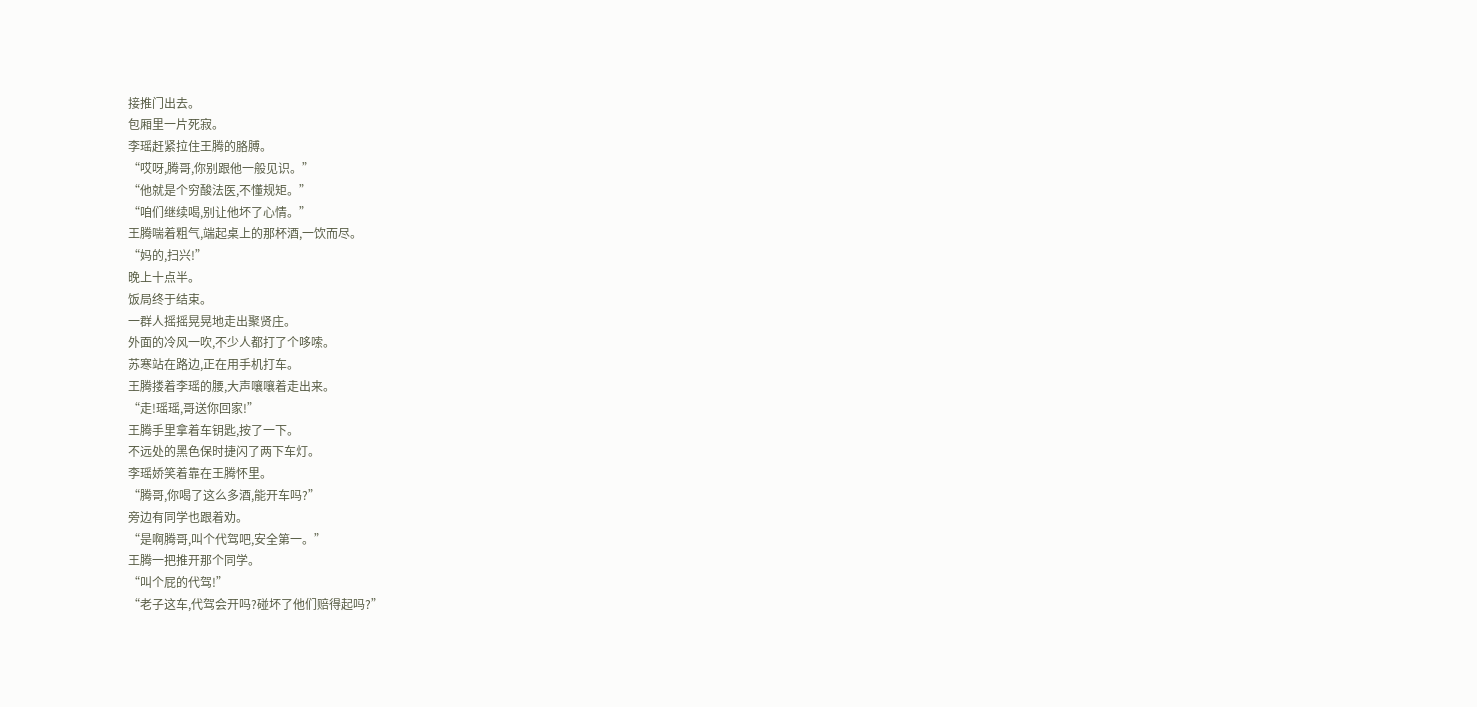接推门出去。
包厢里一片死寂。
李瑶赶紧拉住王腾的胳膊。
“哎呀,腾哥,你别跟他一般见识。”
“他就是个穷酸法医,不懂规矩。”
“咱们继续喝,别让他坏了心情。”
王腾喘着粗气,端起桌上的那杯酒,一饮而尽。
“妈的,扫兴!”
晚上十点半。
饭局终于结束。
一群人摇摇晃晃地走出聚贤庄。
外面的冷风一吹,不少人都打了个哆嗦。
苏寒站在路边,正在用手机打车。
王腾搂着李瑶的腰,大声嚷嚷着走出来。
“走!瑶瑶,哥送你回家!”
王腾手里拿着车钥匙,按了一下。
不远处的黑色保时捷闪了两下车灯。
李瑶娇笑着靠在王腾怀里。
“腾哥,你喝了这么多酒,能开车吗?”
旁边有同学也跟着劝。
“是啊腾哥,叫个代驾吧,安全第一。”
王腾一把推开那个同学。
“叫个屁的代驾!”
“老子这车,代驾会开吗?碰坏了他们赔得起吗?”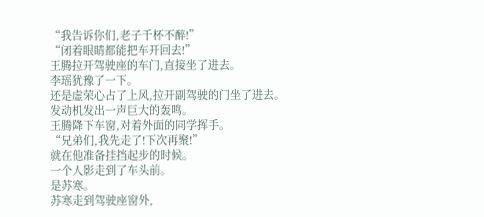“我告诉你们,老子千杯不醉!”
“闭着眼睛都能把车开回去!”
王腾拉开驾驶座的车门,直接坐了进去。
李瑶犹豫了一下。
还是虚荣心占了上风,拉开副驾驶的门坐了进去。
发动机发出一声巨大的轰鸣。
王腾降下车窗,对着外面的同学挥手。
“兄弟们,我先走了!下次再聚!”
就在他准备挂挡起步的时候。
一个人影走到了车头前。
是苏寒。
苏寒走到驾驶座窗外,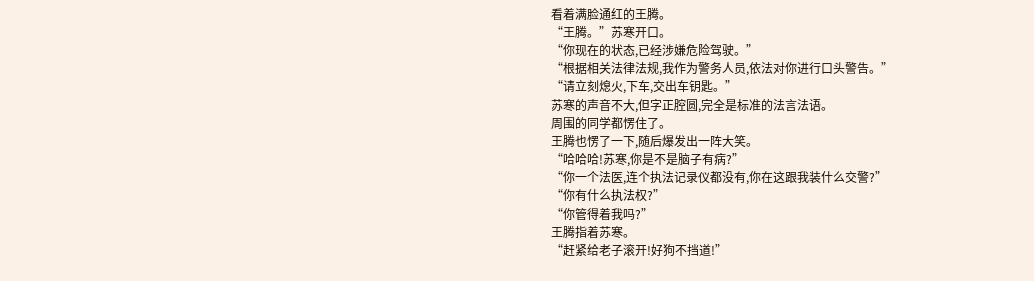看着满脸通红的王腾。
“王腾。”苏寒开口。
“你现在的状态,已经涉嫌危险驾驶。”
“根据相关法律法规,我作为警务人员,依法对你进行口头警告。”
“请立刻熄火,下车,交出车钥匙。”
苏寒的声音不大,但字正腔圆,完全是标准的法言法语。
周围的同学都愣住了。
王腾也愣了一下,随后爆发出一阵大笑。
“哈哈哈!苏寒,你是不是脑子有病?”
“你一个法医,连个执法记录仪都没有,你在这跟我装什么交警?”
“你有什么执法权?”
“你管得着我吗?”
王腾指着苏寒。
“赶紧给老子滚开!好狗不挡道!”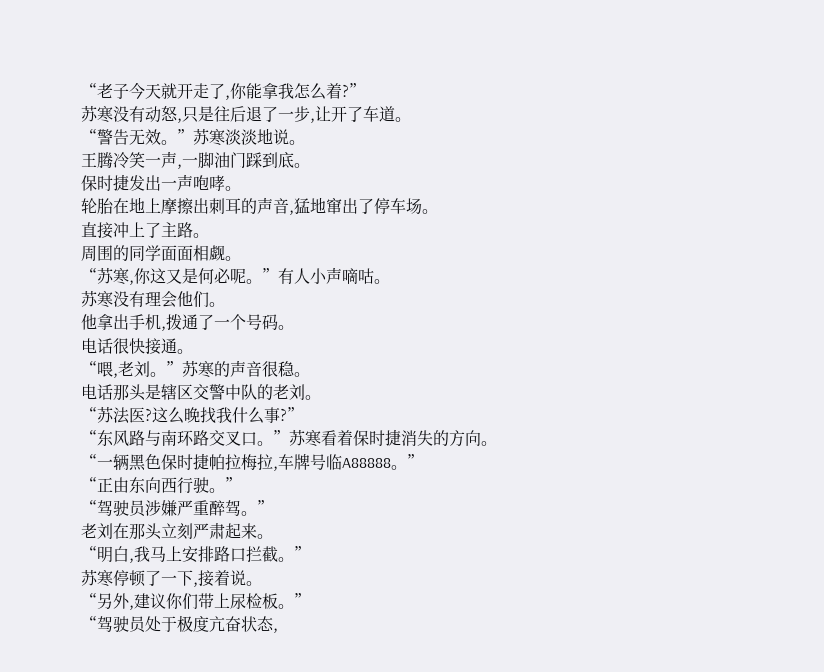“老子今天就开走了,你能拿我怎么着?”
苏寒没有动怒,只是往后退了一步,让开了车道。
“警告无效。”苏寒淡淡地说。
王腾冷笑一声,一脚油门踩到底。
保时捷发出一声咆哮。
轮胎在地上摩擦出刺耳的声音,猛地窜出了停车场。
直接冲上了主路。
周围的同学面面相觑。
“苏寒,你这又是何必呢。”有人小声嘀咕。
苏寒没有理会他们。
他拿出手机,拨通了一个号码。
电话很快接通。
“喂,老刘。”苏寒的声音很稳。
电话那头是辖区交警中队的老刘。
“苏法医?这么晚找我什么事?”
“东风路与南环路交叉口。”苏寒看着保时捷消失的方向。
“一辆黑色保时捷帕拉梅拉,车牌号临A88888。”
“正由东向西行驶。”
“驾驶员涉嫌严重醉驾。”
老刘在那头立刻严肃起来。
“明白,我马上安排路口拦截。”
苏寒停顿了一下,接着说。
“另外,建议你们带上尿检板。”
“驾驶员处于极度亢奋状态,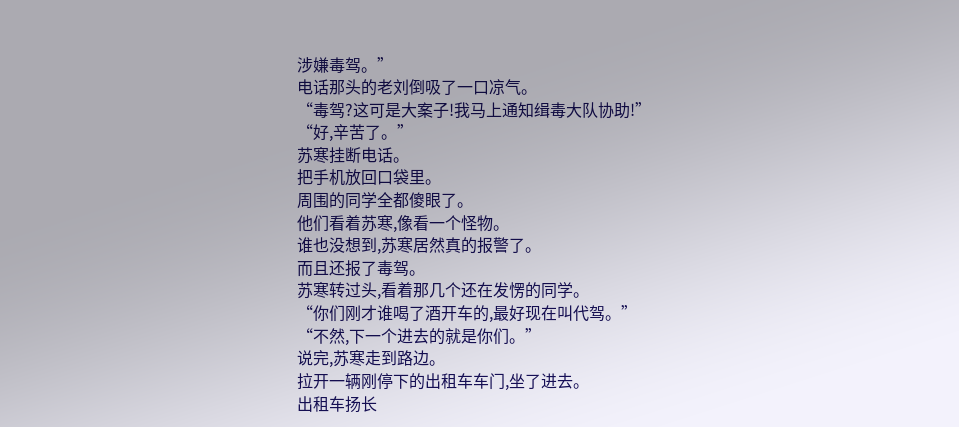涉嫌毒驾。”
电话那头的老刘倒吸了一口凉气。
“毒驾?这可是大案子!我马上通知缉毒大队协助!”
“好,辛苦了。”
苏寒挂断电话。
把手机放回口袋里。
周围的同学全都傻眼了。
他们看着苏寒,像看一个怪物。
谁也没想到,苏寒居然真的报警了。
而且还报了毒驾。
苏寒转过头,看着那几个还在发愣的同学。
“你们刚才谁喝了酒开车的,最好现在叫代驾。”
“不然,下一个进去的就是你们。”
说完,苏寒走到路边。
拉开一辆刚停下的出租车车门,坐了进去。
出租车扬长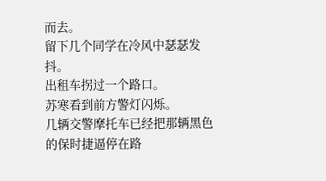而去。
留下几个同学在冷风中瑟瑟发抖。
出租车拐过一个路口。
苏寒看到前方警灯闪烁。
几辆交警摩托车已经把那辆黑色的保时捷逼停在路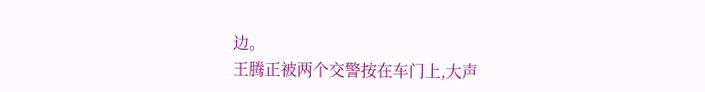边。
王腾正被两个交警按在车门上,大声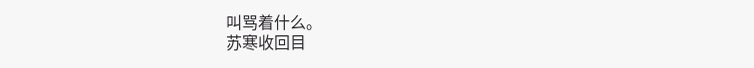叫骂着什么。
苏寒收回目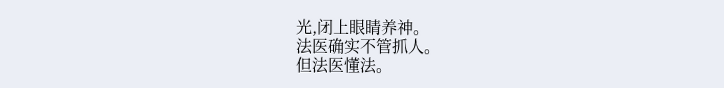光,闭上眼睛养神。
法医确实不管抓人。
但法医懂法。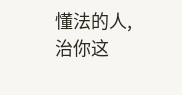懂法的人,治你这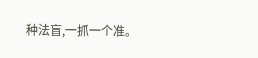种法盲,一抓一个准。